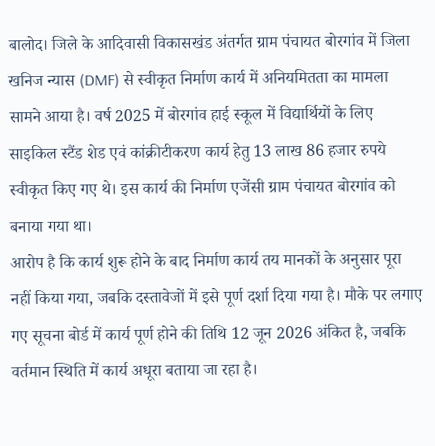बालोद। जिले के आदिवासी विकासखंड अंतर्गत ग्राम पंचायत बोरगांव में जिला खनिज न्यास (DMF) से स्वीकृत निर्माण कार्य में अनियमितता का मामला सामने आया है। वर्ष 2025 में बोरगांव हाई स्कूल में विद्यार्थियों के लिए साइकिल स्टैंड शेड एवं कांक्रीटीकरण कार्य हेतु 13 लाख 86 हजार रुपये स्वीकृत किए गए थे। इस कार्य की निर्माण एजेंसी ग्राम पंचायत बोरगांव को बनाया गया था।
आरोप है कि कार्य शुरू होने के बाद निर्माण कार्य तय मानकों के अनुसार पूरा नहीं किया गया, जबकि दस्तावेजों में इसे पूर्ण दर्शा दिया गया है। मौके पर लगाए गए सूचना बोर्ड में कार्य पूर्ण होने की तिथि 12 जून 2026 अंकित है, जबकि वर्तमान स्थिति में कार्य अधूरा बताया जा रहा है।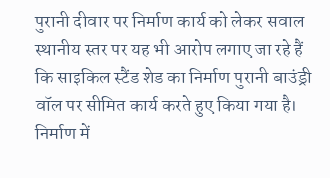पुरानी दीवार पर निर्माण कार्य को लेकर सवाल
स्थानीय स्तर पर यह भी आरोप लगाए जा रहे हैं कि साइकिल स्टैंड शेड का निर्माण पुरानी बाउंड्री वॉल पर सीमित कार्य करते हुए किया गया है। निर्माण में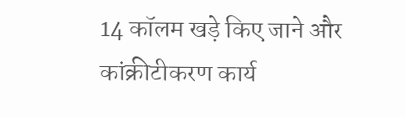14 कॉलम खड़े किए जाने और कांक्रीटीकरण कार्य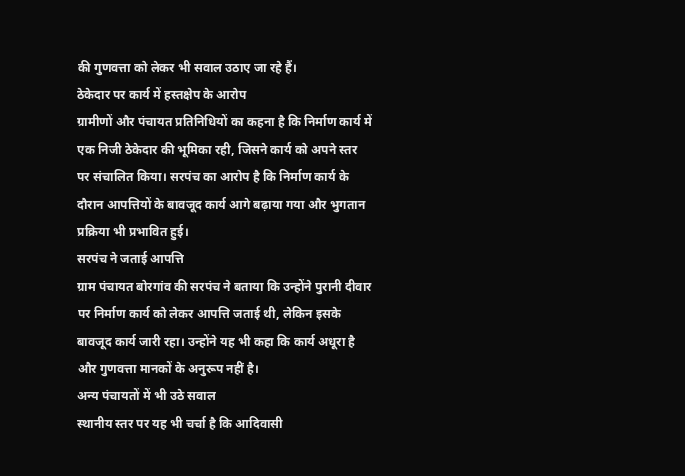की गुणवत्ता को लेकर भी सवाल उठाए जा रहे हैं।
ठेकेदार पर कार्य में हस्तक्षेप के आरोप
ग्रामीणों और पंचायत प्रतिनिधियों का कहना है कि निर्माण कार्य में एक निजी ठेकेदार की भूमिका रही, जिसने कार्य को अपने स्तर पर संचालित किया। सरपंच का आरोप है कि निर्माण कार्य के दौरान आपत्तियों के बावजूद कार्य आगे बढ़ाया गया और भुगतान प्रक्रिया भी प्रभावित हुई।
सरपंच ने जताई आपत्ति
ग्राम पंचायत बोरगांव की सरपंच ने बताया कि उन्होंने पुरानी दीवार पर निर्माण कार्य को लेकर आपत्ति जताई थी, लेकिन इसके बावजूद कार्य जारी रहा। उन्होंने यह भी कहा कि कार्य अधूरा है और गुणवत्ता मानकों के अनुरूप नहीं है।
अन्य पंचायतों में भी उठे सवाल
स्थानीय स्तर पर यह भी चर्चा है कि आदिवासी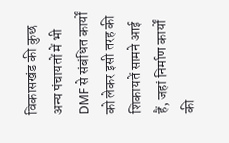विकासखंड की कुछ अन्य पंचायतों में भी DMF से संबंधित कार्यों को लेकर इसी तरह की शिकायतें सामने आई हैं, जहां निर्माण कार्यों की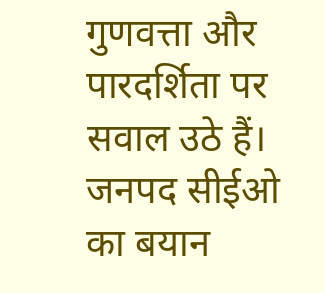गुणवत्ता और पारदर्शिता पर सवाल उठे हैं।
जनपद सीईओ का बयान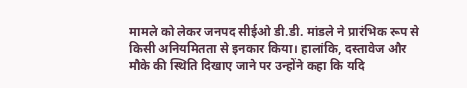मामले को लेकर जनपद सीईओ डी.डी. मांडले ने प्रारंभिक रूप से किसी अनियमितता से इनकार किया। हालांकि, दस्तावेज और मौके की स्थिति दिखाए जाने पर उन्होंने कहा कि यदि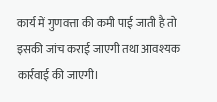कार्य में गुणवत्ता की कमी पाई जाती है तो इसकी जांच कराई जाएगी तथा आवश्यक कार्रवाई की जाएगी।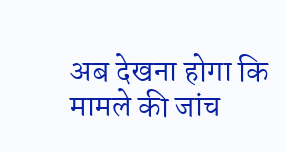अब देखना होगा कि मामले की जांच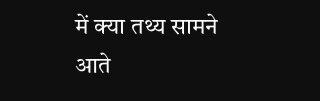में क्या तथ्य सामने आते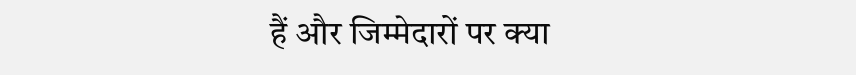हैं और जिम्मेदारों पर क्या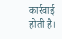कार्रवाई होती है।